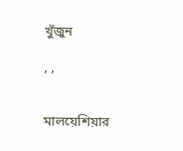খুঁজুন

, ,


মালয়েশিয়ার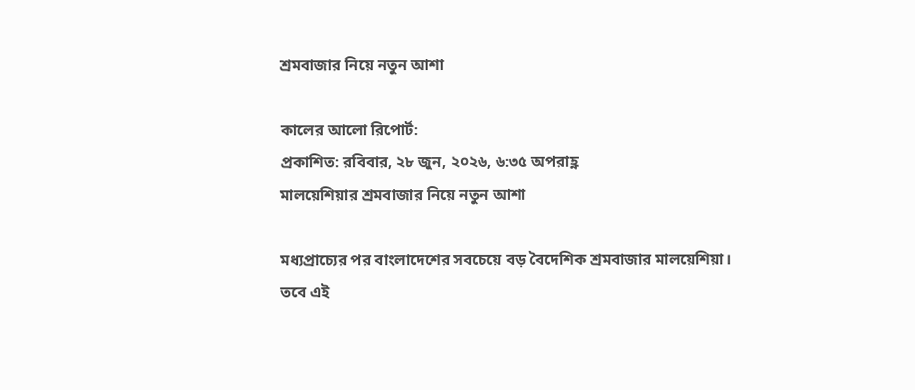শ্রমবাজার নিয়ে নতুন আশা

কালের আলো রিপোর্ট:
প্রকাশিত: রবিবার, ২৮ জুন, ২০২৬, ৬:৩৫ অপরাহ্ণ
মালয়েশিয়ার শ্রমবাজার নিয়ে নতুন আশা

মধ্যপ্রাচ্যের পর বাংলাদেশের সবচেয়ে বড় বৈদেশিক শ্রমবাজার মালয়েশিয়া। তবে এই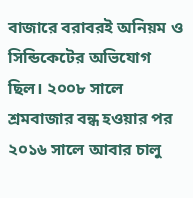বাজারে বরাবরই অনিয়ম ও সিন্ডিকেটের অভিযোগ ছিল। ২০০৮ সালে শ্রমবাজার বন্ধ হওয়ার পর ২০১৬ সালে আবার চালু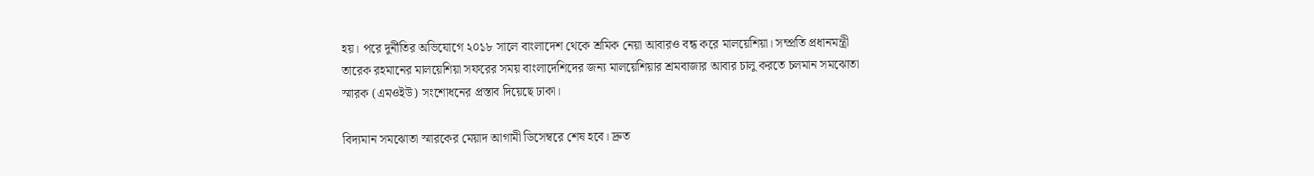হয়। পরে দুর্নীতির অভিযোগে ২০১৮ সালে বাংলাদেশ থেকে শ্রমিক নেয়া আবারও বন্ধ করে মালয়েশিয়া। সম্প্রতি প্রধানমন্ত্রী তারেক রহমানের মালয়েশিয়া সফরের সময় বাংলাদেশিদের জন্য মালয়েশিয়ার শ্রমবাজার আবার চালু করতে চলমান সমঝোতা স্মারক (এমওইউ) সংশোধনের প্রস্তাব দিয়েছে ঢাকা।

বিদ্যমান সমঝোতা স্মারকের মেয়াদ আগামী ডিসেম্বরে শেষ হবে। দ্রুত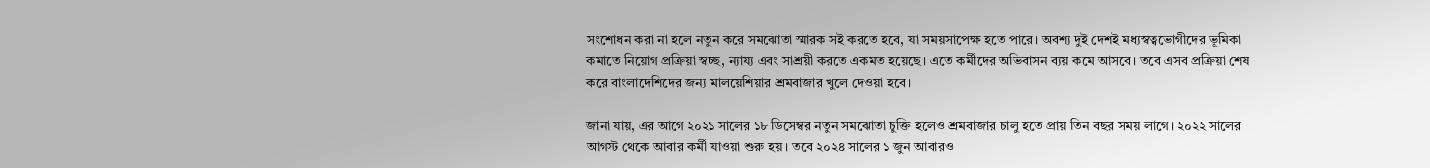সংশোধন করা না হলে নতুন করে সমঝোতা স্মারক সই করতে হবে, যা সময়সাপেক্ষ হতে পারে। অবশ্য দুই দেশই মধ্যস্বত্বভোগীদের ভূমিকা কমাতে নিয়োগ প্রক্রিয়া স্বচ্ছ, ন্যায্য এবং সাশ্রয়ী করতে একমত হয়েছে। এতে কর্মীদের অভিবাসন ব্যয় কমে আসবে। তবে এসব প্রক্রিয়া শেষ করে বাংলাদেশিদের জন্য মালয়েশিয়ার শ্রমবাজার খুলে দেওয়া হবে।

জানা যায়, এর আগে ২০২১ সালের ১৮ ডিসেম্বর নতুন সমঝোতা চুক্তি হলেও শ্রমবাজার চালু হতে প্রায় তিন বছর সময় লাগে। ২০২২ সালের আগস্ট থেকে আবার কর্মী যাওয়া শুরু হয়। তবে ২০২৪ সালের ১ জুন আবারও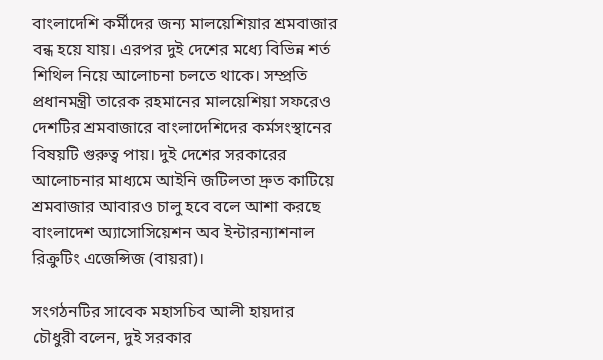বাংলাদেশি কর্মীদের জন্য মালয়েশিয়ার শ্রমবাজার বন্ধ হয়ে যায়। এরপর দুই দেশের মধ্যে বিভিন্ন শর্ত শিথিল নিয়ে আলোচনা চলতে থাকে। সম্প্রতি প্রধানমন্ত্রী তারেক রহমানের মালয়েশিয়া সফরেও দেশটির শ্রমবাজারে বাংলাদেশিদের কর্মসংস্থানের বিষয়টি গুরুত্ব পায়। দুই দেশের সরকারের আলোচনার মাধ্যমে আইনি জটিলতা দ্রুত কাটিয়ে শ্রমবাজার আবারও চালু হবে বলে আশা করছে বাংলাদেশ অ্যাসোসিয়েশন অব ইন্টারন্যাশনাল রিক্রুটিং এজেন্সিজ (বায়রা)।

সংগঠনটির সাবেক মহাসচিব আলী হায়দার চৌধুরী বলেন, দুই সরকার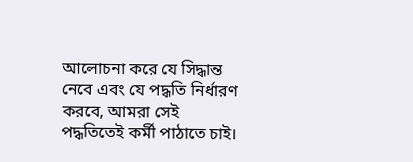আলোচনা করে যে সিদ্ধান্ত নেবে এবং যে পদ্ধতি নির্ধারণ করবে, আমরা সেই পদ্ধতিতেই কর্মী পাঠাতে চাই।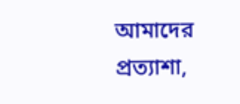আমাদের প্রত্যাশা,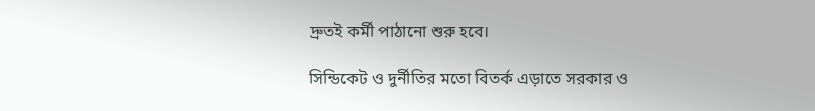দ্রুতই কর্মী পাঠানো শুরু হবে।

সিন্ডিকেট ও দুর্নীতির মতো বিতর্ক এড়াতে সরকার ও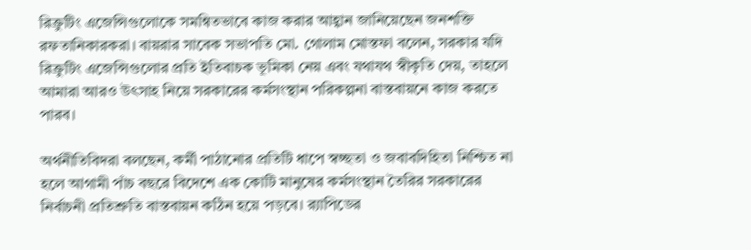রিক্রুটিং এজেন্সিগুলোকে সমন্বিতভাবে কাজ করার আহ্বান জানিয়েছেন জনশক্তি রফতানিকারকরা। বায়রার সাবেক সভাপতি মো. গোলাম মোস্তফা বলেন, সরকার যদি রিক্রুটিং এজেন্সিগুলোর প্রতি ইতিবাচক ভূমিকা নেয় এবং যথাযথ স্বীকৃতি দেয়, তাহলে আমারা আরও উৎসাহ নিয়ে সরকারের কর্মসংস্থান পরিকল্পনা বাস্তবায়নে কাজ করতে পারব।

অর্থনীতিবিদরা বলছেন, কর্মী পাঠানোর প্রতিটি ধাপে স্বচ্ছতা ও জবাবদিহিতা নিশ্চিত না হলে আগামী পাঁচ বছরে বিদেশে এক কোটি মানুষের কর্মসংস্থান তৈরির সরকারের নির্বাচনী প্রতিশ্রুতি বাস্তবায়ন কঠিন হয়ে পড়বে। র‍্যাপিডের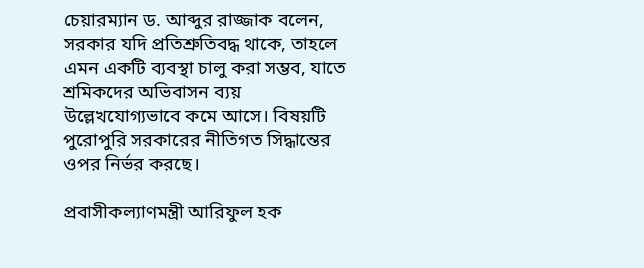চেয়ারম্যান ড. আব্দুর রাজ্জাক বলেন, সরকার যদি প্রতিশ্রুতিবদ্ধ থাকে, তাহলে এমন একটি ব্যবস্থা চালু করা সম্ভব, যাতে শ্রমিকদের অভিবাসন ব্যয় উল্লেখযোগ্যভাবে কমে আসে। বিষয়টি পুরোপুরি সরকারের নীতিগত সিদ্ধান্তের ওপর নির্ভর করছে।

প্রবাসীকল্যাণমন্ত্রী আরিফুল হক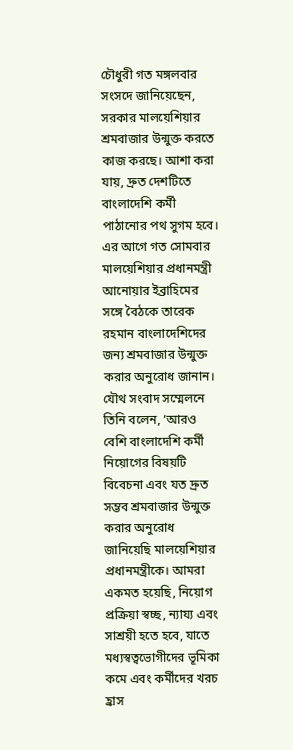চৌধুরী গত মঙ্গলবার সংসদে জানিয়েছেন, সরকার মালয়েশিয়ার শ্রমবাজার উন্মুক্ত করতে কাজ করছে। আশা করা যায়, দ্রুত দেশটিতে বাংলাদেশি কর্মী পাঠানোর পথ সুগম হবে। এর আগে গত সোমবার মালয়েশিয়ার প্রধানমন্ত্রী আনোয়ার ইব্রাহিমের সঙ্গে বৈঠকে তারেক রহমান বাংলাদেশিদের জন্য শ্রমবাজার উন্মুক্ত করার অনুরোধ জানান। যৌথ সংবাদ সম্মেলনে তিনি বলেন, ‘আরও বেশি বাংলাদেশি কর্মী নিয়োগের বিষয়টি বিবেচনা এবং যত দ্রুত সম্ভব শ্রমবাজার উন্মুক্ত করার অনুরোধ জানিয়েছি মালয়েশিয়ার প্রধানমন্ত্রীকে। আমরা একমত হয়েছি, নিয়োগ প্রক্রিয়া স্বচ্ছ, ন্যায্য এবং সাশ্রয়ী হতে হবে, যাতে মধ্যস্বত্বভোগীদের ভূমিকা কমে এবং কর্মীদের খরচ হ্রাস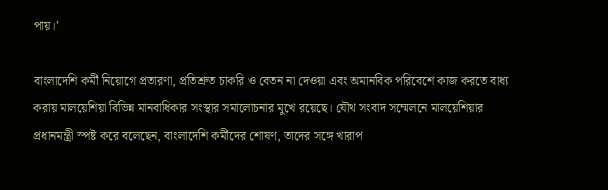পায়।’

বাংলাদেশি কর্মী নিয়োগে প্রতারণা, প্রতিশ্রুত চাকরি ও বেতন না দেওয়া এবং অমানবিক পরিবেশে কাজ করতে বাধ্য করায় মালয়েশিয়া বিভিন্ন মানবাধিকার সংস্থার সমালোচনার মুখে রয়েছে। যৌথ সংবাদ সম্মেলনে মালয়েশিয়ার প্রধানমন্ত্রী স্পষ্ট করে বলেছেন, বাংলাদেশি কর্মীদের শোষণ, তাদের সঙ্গে খারাপ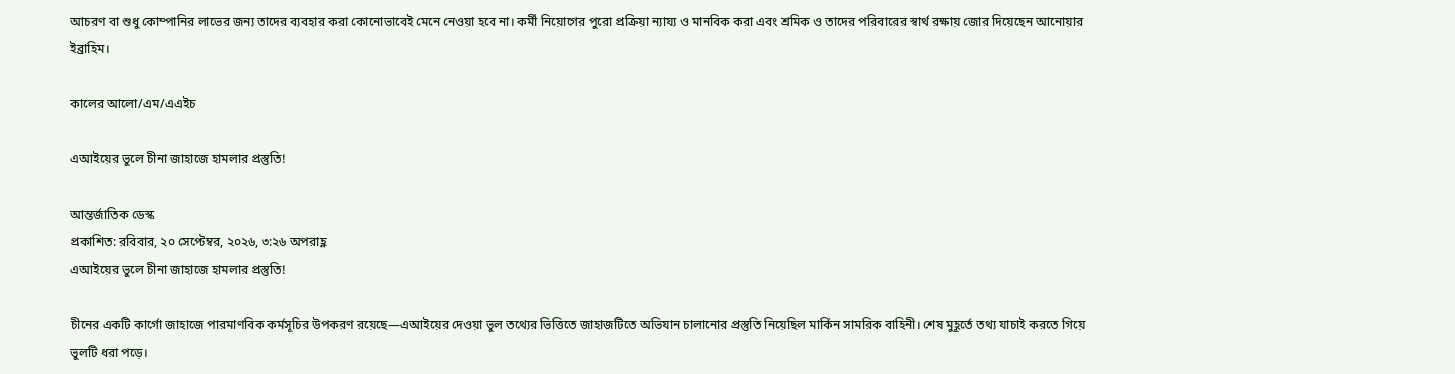আচরণ বা শুধু কোম্পানির লাভের জন্য তাদের ব্যবহার করা কোনোভাবেই মেনে নেওয়া হবে না। কর্মী নিয়োগের পুরো প্রক্রিয়া ন্যায্য ও মানবিক করা এবং শ্রমিক ও তাদের পরিবারের স্বার্থ রক্ষায় জোর দিয়েছেন আনোয়ার ইব্রাহিম।

কালের আলো/এম/এএইচ

এআইয়ের ভুলে চীনা জাহাজে হামলার প্রস্তুতি!

আন্তর্জাতিক ডেস্ক
প্রকাশিত: রবিবার, ২০ সেপ্টেম্বর, ২০২৬, ৩:২৬ অপরাহ্ণ
এআইয়ের ভুলে চীনা জাহাজে হামলার প্রস্তুতি!

চীনের একটি কার্গো জাহাজে পারমাণবিক কর্মসূচির উপকরণ রয়েছে—এআইয়ের দেওয়া ভুল তথ্যের ভিত্তিতে জাহাজটিতে অভিযান চালানোর প্রস্তুতি নিয়েছিল মার্কিন সামরিক বাহিনী। শেষ মুহূর্তে তথ্য যাচাই করতে গিয়ে ভুলটি ধরা পড়ে।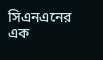সিএনএনের এক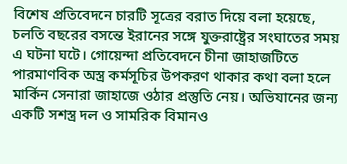বিশেষ প্রতিবেদনে চারটি সূত্রের বরাত দিয়ে বলা হয়েছে, চলতি বছরের বসন্তে ইরানের সঙ্গে যুক্তরাষ্ট্রের সংঘাতের সময় এ ঘটনা ঘটে। গোয়েন্দা প্রতিবেদনে চীনা জাহাজটিতে পারমাণবিক অস্ত্র কর্মসূচির উপকরণ থাকার কথা বলা হলে মার্কিন সেনারা জাহাজে ওঠার প্রস্তুতি নেয়। অভিযানের জন্য একটি সশস্ত্র দল ও সামরিক বিমানও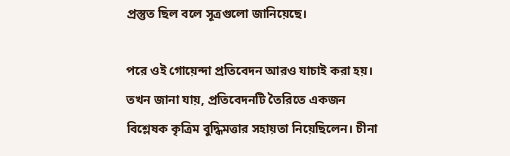প্রস্তুত ছিল বলে সূত্রগুলো জানিয়েছে।

পরে ওই গোয়েন্দা প্রতিবেদন আরও যাচাই করা হয়। তখন জানা যায়, প্রতিবেদনটি তৈরিতে একজন বিশ্লেষক কৃত্রিম বুদ্ধিমত্তার সহায়তা নিয়েছিলেন। চীনা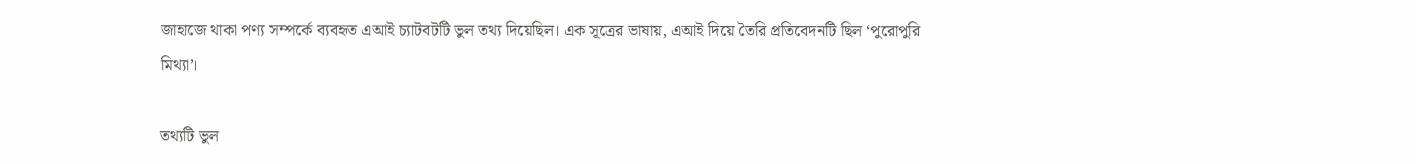জাহাজে থাকা পণ্য সম্পর্কে ব্যবহৃত এআই চ্যাটবটটি ভুল তথ্য দিয়েছিল। এক সূত্রের ভাষায়, এআই দিয়ে তৈরি প্রতিবেদনটি ছিল ‘পুরোপুরি মিথ্যা’।

তথ্যটি ভুল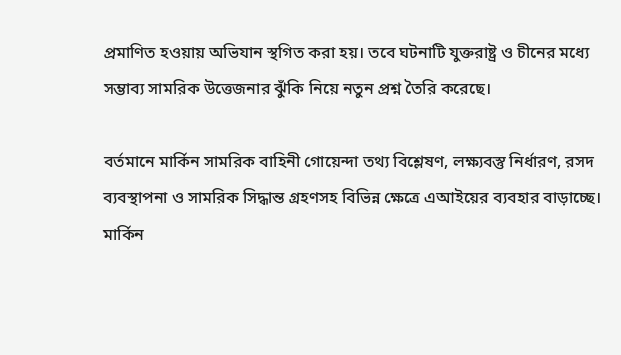প্রমাণিত হওয়ায় অভিযান স্থগিত করা হয়। তবে ঘটনাটি যুক্তরাষ্ট্র ও চীনের মধ্যে সম্ভাব্য সামরিক উত্তেজনার ঝুঁকি নিয়ে নতুন প্রশ্ন তৈরি করেছে।

বর্তমানে মার্কিন সামরিক বাহিনী গোয়েন্দা তথ্য বিশ্লেষণ, লক্ষ্যবস্তু নির্ধারণ, রসদ ব্যবস্থাপনা ও সামরিক সিদ্ধান্ত গ্রহণসহ বিভিন্ন ক্ষেত্রে এআইয়ের ব্যবহার বাড়াচ্ছে। মার্কিন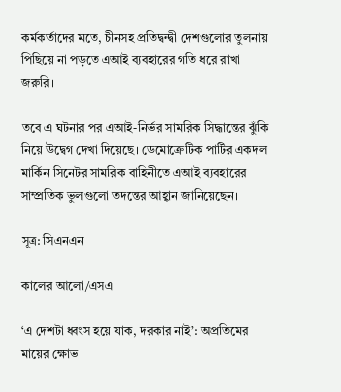কর্মকর্তাদের মতে, চীনসহ প্রতিদ্বন্দ্বী দেশগুলোর তুলনায় পিছিয়ে না পড়তে এআই ব্যবহারের গতি ধরে রাখা জরুরি।

তবে এ ঘটনার পর এআই-নির্ভর সামরিক সিদ্ধান্তের ঝুঁকি নিয়ে উদ্বেগ দেখা দিয়েছে। ডেমোক্রেটিক পার্টির একদল মার্কিন সিনেটর সামরিক বাহিনীতে এআই ব্যবহারের সাম্প্রতিক ভুলগুলো তদন্তের আহ্বান জানিয়েছেন।

সূত্র: সিএনএন

কালের আলো/এসএ

‘এ দেশটা ধ্বংস হয়ে যাক, দরকার নাই’: অপ্রতিমের মায়ের ক্ষোভ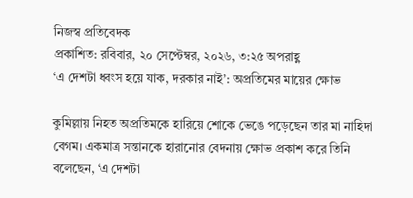নিজস্ব প্রতিবেদক
প্রকাশিত: রবিবার, ২০ সেপ্টেম্বর, ২০২৬, ৩:২৫ অপরাহ্ণ
‘এ দেশটা ধ্বংস হয়ে যাক, দরকার নাই’: অপ্রতিমের মায়ের ক্ষোভ

কুমিল্লায় নিহত অপ্রতিমকে হারিয়ে শোকে ভেঙে পড়েছেন তার মা নাহিদা বেগম। একমাত্র সন্তানকে হারানোর বেদনায় ক্ষোভ প্রকাশ করে তিনি বলেছেন, ‘এ দেশটা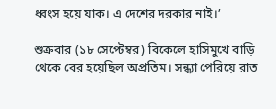ধ্বংস হয়ে যাক। এ দেশের দরকার নাই।’

শুক্রবার (১৮ সেপ্টেম্বর) বিকেলে হাসিমুখে বাড়ি থেকে বের হয়েছিল অপ্রতিম। সন্ধ্যা পেরিয়ে রাত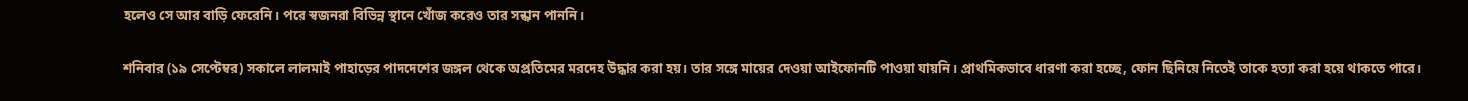হলেও সে আর বাড়ি ফেরেনি। পরে স্বজনরা বিভিন্ন স্থানে খোঁজ করেও তার সন্ধান পাননি।

শনিবার (১৯ সেপ্টেম্বর) সকালে লালমাই পাহাড়ের পাদদেশের জঙ্গল থেকে অপ্রতিমের মরদেহ উদ্ধার করা হয়। তার সঙ্গে মায়ের দেওয়া আইফোনটি পাওয়া যায়নি। প্রাথমিকভাবে ধারণা করা হচ্ছে, ফোন ছিনিয়ে নিতেই তাকে হত্যা করা হয়ে থাকতে পারে।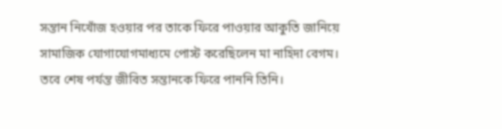সন্তান নিখোঁজ হওয়ার পর তাকে ফিরে পাওয়ার আকুতি জানিয়ে সামাজিক যোগাযোগমাধ্যমে পোস্ট করেছিলেন মা নাহিদা বেগম। তবে শেষ পর্যন্ত জীবিত সন্তানকে ফিরে পাননি তিনি।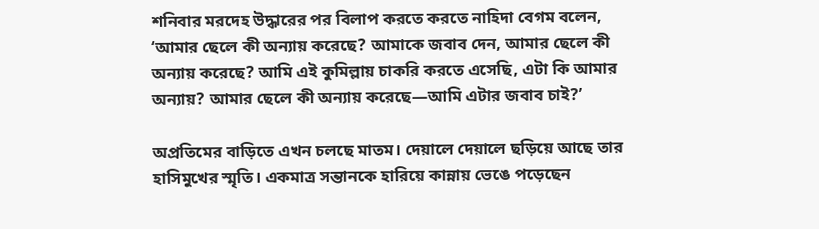শনিবার মরদেহ উদ্ধারের পর বিলাপ করতে করতে নাহিদা বেগম বলেন, ‘আমার ছেলে কী অন্যায় করেছে? আমাকে জবাব দেন, আমার ছেলে কী অন্যায় করেছে? আমি এই কুমিল্লায় চাকরি করতে এসেছি, এটা কি আমার অন্যায়? আমার ছেলে কী অন্যায় করেছে—আমি এটার জবাব চাই?’

অপ্রতিমের বাড়িতে এখন চলছে মাতম। দেয়ালে দেয়ালে ছড়িয়ে আছে তার হাসিমুখের স্মৃতি। একমাত্র সন্তানকে হারিয়ে কান্নায় ভেঙে পড়েছেন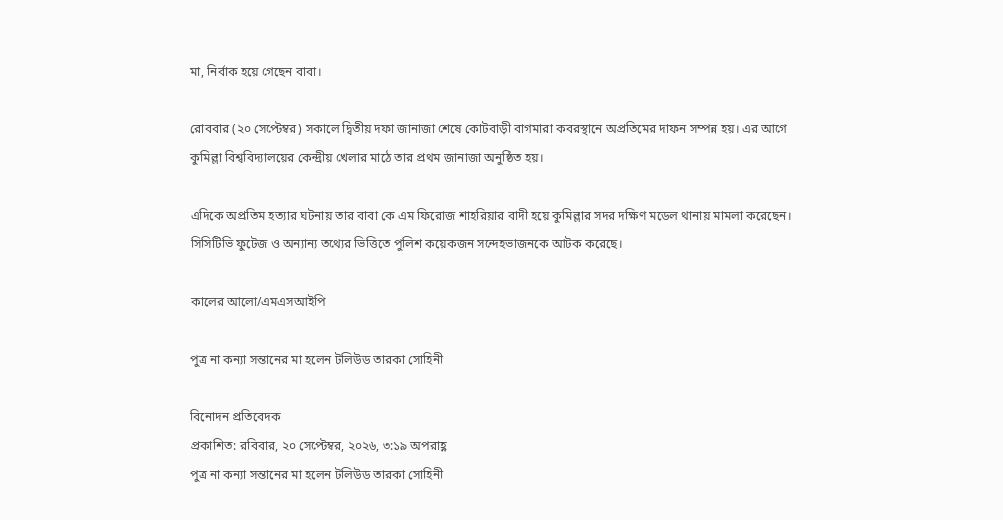মা, নির্বাক হয়ে গেছেন বাবা।

রোববার (২০ সেপ্টেম্বর) সকালে দ্বিতীয় দফা জানাজা শেষে কোটবাড়ী বাগমারা কবরস্থানে অপ্রতিমের দাফন সম্পন্ন হয়। এর আগে কুমিল্লা বিশ্ববিদ্যালয়ের কেন্দ্রীয় খেলার মাঠে তার প্রথম জানাজা অনুষ্ঠিত হয়।

এদিকে অপ্রতিম হত্যার ঘটনায় তার বাবা কে এম ফিরোজ শাহরিয়ার বাদী হয়ে কুমিল্লার সদর দক্ষিণ মডেল থানায় মামলা করেছেন। সিসিটিভি ফুটেজ ও অন্যান্য তথ্যের ভিত্তিতে পুলিশ কয়েকজন সন্দেহভাজনকে আটক করেছে।

কালের আলো/এমএসআইপি

পুত্র না কন্যা সন্তানের মা হলেন টলিউড তারকা সোহিনী

বিনোদন প্রতিবেদক
প্রকাশিত: রবিবার, ২০ সেপ্টেম্বর, ২০২৬, ৩:১৯ অপরাহ্ণ
পুত্র না কন্যা সন্তানের মা হলেন টলিউড তারকা সোহিনী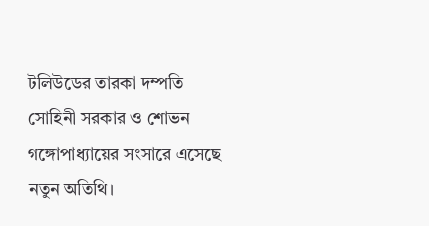টলিউডের তারকা দম্পতি সোহিনী সরকার ও শোভন গঙ্গোপাধ্যায়ের সংসারে এসেছে নতুন অতিথি।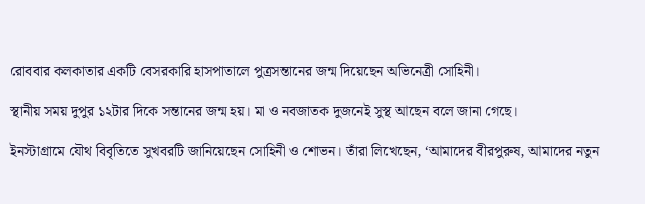রোববার কলকাতার একটি বেসরকারি হাসপাতালে পুত্রসন্তানের জন্ম দিয়েছেন অভিনেত্রী সোহিনী।

স্থানীয় সময় দুপুর ১২টার দিকে সন্তানের জন্ম হয়। মা ও নবজাতক দুজনেই সুস্থ আছেন বলে জানা গেছে।

ইনস্টাগ্রামে যৌথ বিবৃতিতে সুখবরটি জানিয়েছেন সোহিনী ও শোভন। তাঁরা লিখেছেন, ‘আমাদের বীরপুরুষ, আমাদের নতুন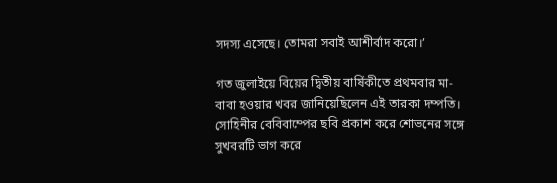সদস্য এসেছে। তোমরা সবাই আশীর্বাদ করো।’

গত জুলাইয়ে বিয়ের দ্বিতীয় বার্ষিকীতে প্রথমবার মা-বাবা হওয়ার খবর জানিয়েছিলেন এই তারকা দম্পতি। সোহিনীর বেবিবাম্পের ছবি প্রকাশ করে শোভনের সঙ্গে সুখবরটি ভাগ করে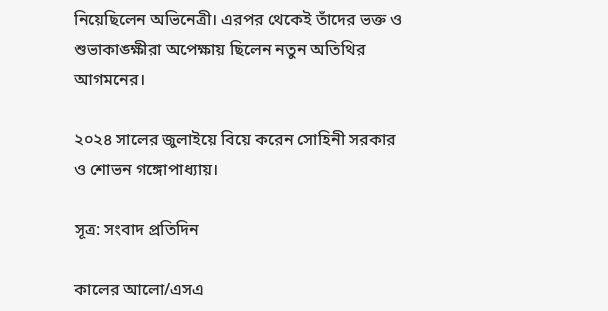নিয়েছিলেন অভিনেত্রী। এরপর থেকেই তাঁদের ভক্ত ও শুভাকাঙ্ক্ষীরা অপেক্ষায় ছিলেন নতুন অতিথির আগমনের।

২০২৪ সালের জুলাইয়ে বিয়ে করেন সোহিনী সরকার ও শোভন গঙ্গোপাধ্যায়।

সূত্র: সংবাদ প্রতিদিন

কালের আলো/এসএ